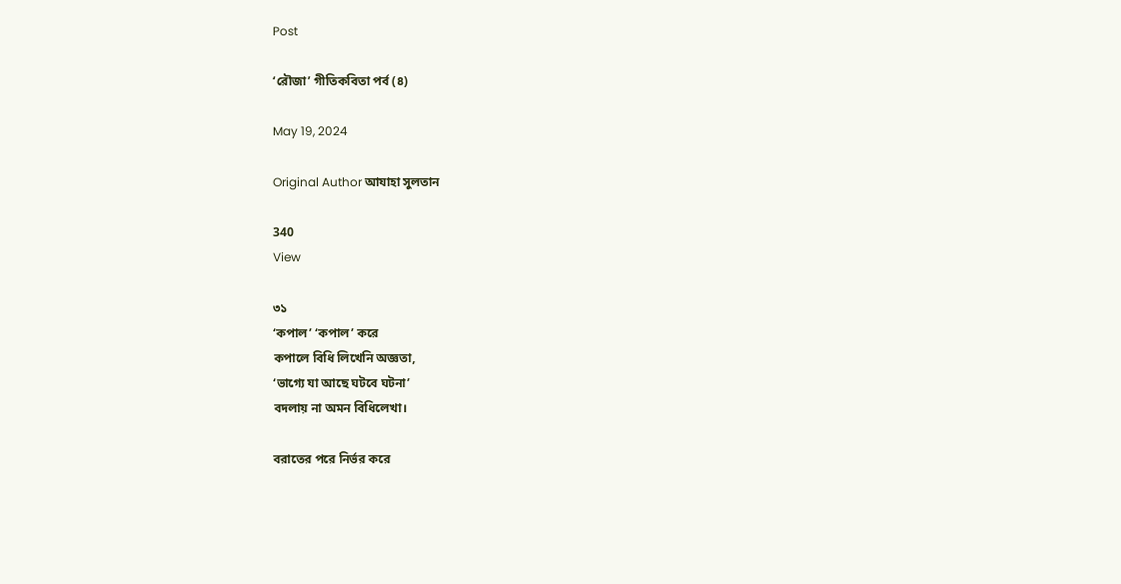Post

‘রৌজা’ গীতিকবিতা পর্ব (৪)

May 19, 2024

Original Author আযাহা সুলতান

340
View

৩১
‘কপাল’ ‘কপাল’ করে
কপালে বিধি লিখেনি অজ্ঞতা,
‘ভাগ্যে যা আছে ঘটবে ঘটনা’
বদলায় না অমন বিধিলেখা।

বরাতের পরে নির্ভর করে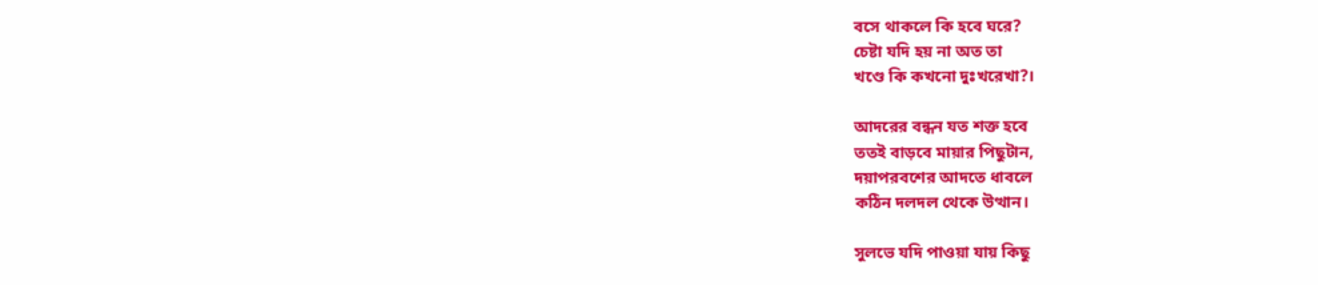বসে থাকলে কি হবে ঘরে?
চেষ্টা যদি হয় না অত তা
খণ্ডে কি কখনো দুঃখরেখা?।

আদরের বন্ধন যত শক্ত হবে
ততই বাড়বে মায়ার পিছুটান,
দয়াপরবশের আদতে ধাবলে
কঠিন দলদল থেকে উত্থান।

সুলভে যদি পাওয়া যায় কিছু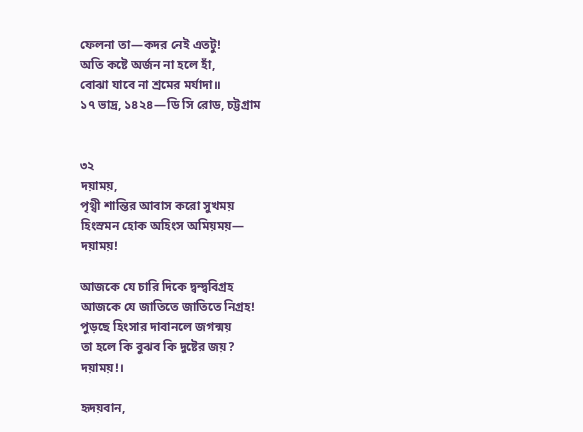ফেলনা তা—কদর নেই এতটু!
অতি কষ্টে অর্জন না হলে হাঁ,
বোঝা যাবে না শ্রমের মর্যাদা॥
১৭ ভাদ্র, ১৪২৪—ডি সি রোড, চট্টগ্রাম


৩২
দয়াময়,
পৃথ্বী শান্তির আবাস করো সুখময়
হিংস্রমন হোক অহিংস অমিয়ময়—
দয়াময়!

আজকে যে চারি দিকে দ্বন্দ্ববিগ্রহ
আজকে যে জাতিতে জাতিতে নিগ্রহ!
পুড়ছে হিংসার দাবানলে জগন্ময়
তা হলে কি বুঝব কি দুষ্টের জয়?
দয়াময়!।

হৃদয়বান,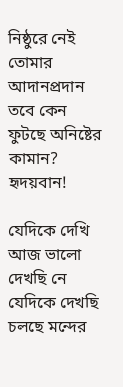নিষ্ঠুরে নেই তোমার আদানপ্রদান
তবে কেন ফুটছে অনিষ্টের কামান?
হৃদয়বান!

যেদিকে দেখি আজ ভালো দেখছি নে
যেদিকে দেখছি চলছে মন্দের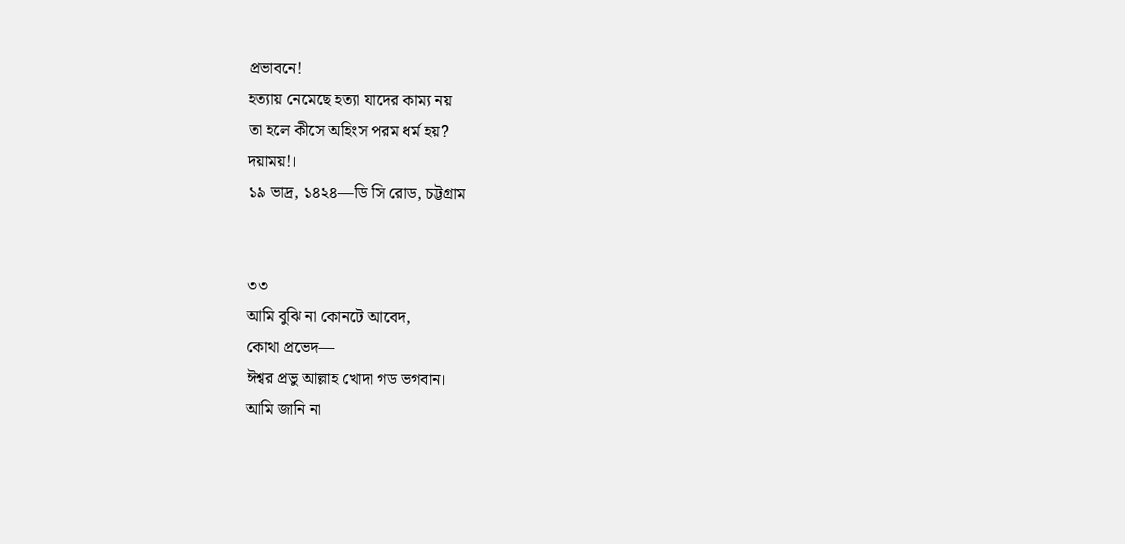প্রভাবনে!
হত্যায় নেমেছে হত্যা যাদের কাম্য নয়
তা হলে কীসে অহিংস পরম ধর্ম হয়?
দয়াময়!।
১৯ ভাদ্র, ১৪২৪—ডি সি রোড, চট্টগ্রাম


৩৩
আমি বুঝি না কোনটে আবেদ,
কোথা প্রভেদ—
ঈশ্বর প্রভু আল্লাহ খোদা গড ভগবান।
আমি জানি না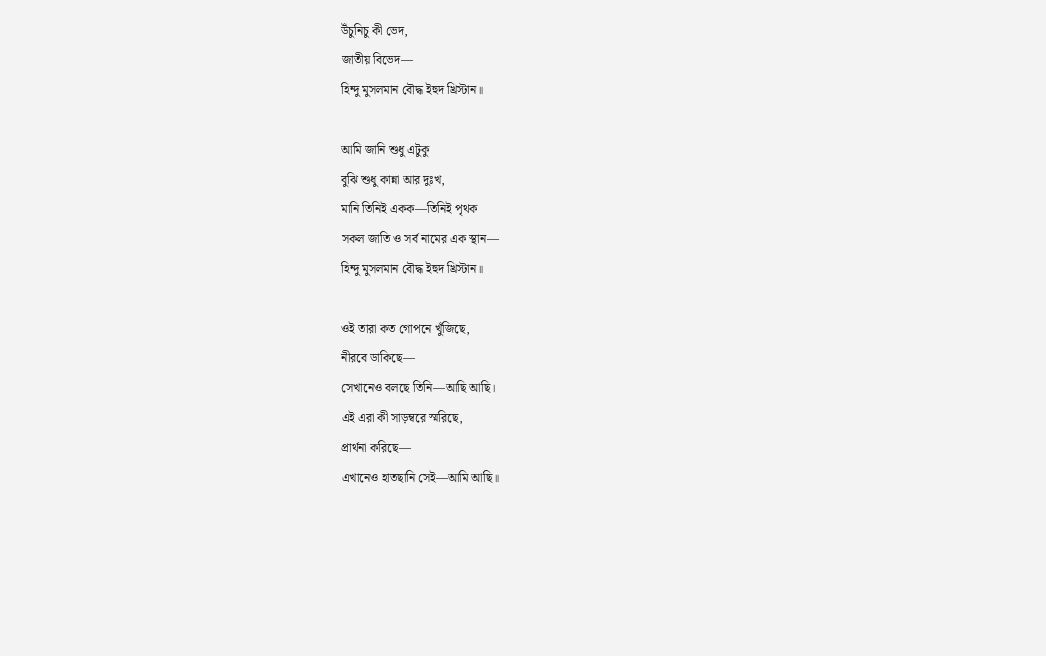উঁচুনিচু কী ভেদ,
জাতীয় বিভেদ—
হিন্দু মুসলমান বৌদ্ধ ইহুদ খ্রিস্টান॥

আমি জানি শুধু এটুকু
বুঝি শুধু কান্না আর দুঃখ,
মানি তিনিই একক—তিনিই পৃথক
সকল জাতি ও সর্ব নামের এক স্থান—
হিন্দু মুসলমান বৌদ্ধ ইহুদ খ্রিস্টান॥

ওই তারা কত গোপনে খুঁজিছে,
নীরবে ডাকিছে—
সেখানেও বলছে তিনি—আছি আছি।
এই এরা কী সাড়ম্বরে স্মরিছে,
প্রার্থনা করিছে—
এখানেও হাতছানি সেই—আমি আছি॥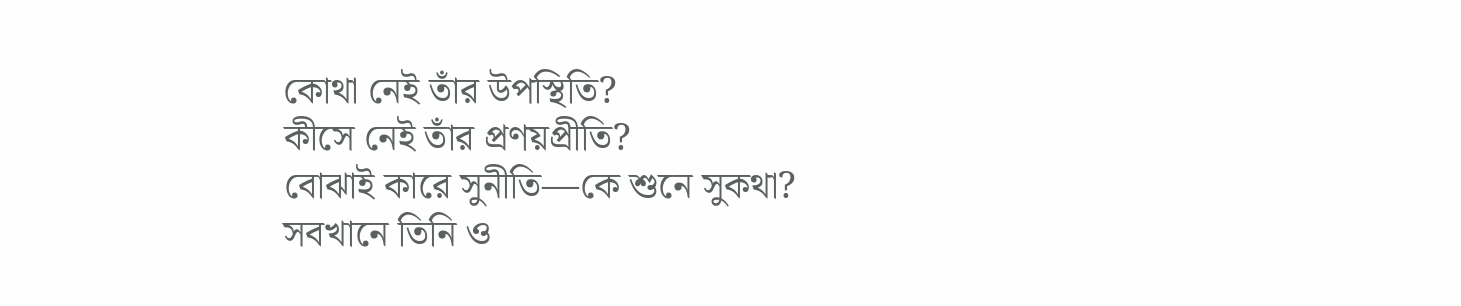কোথা নেই তাঁর উপস্থিতি?
কীসে নেই তাঁর প্রণয়প্রীতি?
বোঝাই কারে সুনীতি—কে শুনে সুকথা?
সবখানে তিনি ও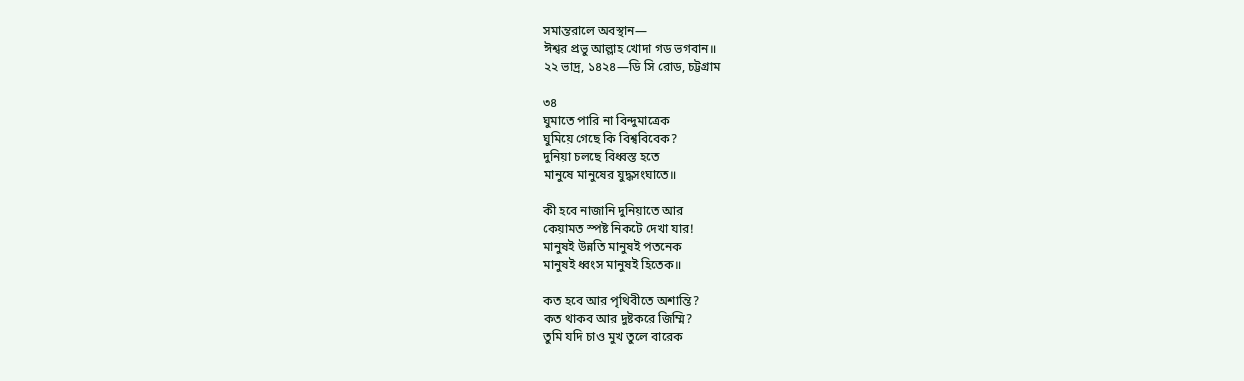সমান্তরালে অবস্থান—
ঈশ্বর প্রভু আল্লাহ খোদা গড ভগবান॥
২২ ভাদ্র, ১৪২৪—ডি সি রোড, চট্টগ্রাম

৩৪
ঘুমাতে পারি না বিন্দুমাত্রেক
ঘুমিয়ে গেছে কি বিশ্ববিবেক?
দুনিয়া চলছে বিধ্বস্ত হতে
মানুষে মানুষের যুদ্ধসংঘাতে॥

কী হবে নাজানি দুনিয়াতে আর
কেয়ামত স্পষ্ট নিকটে দেখা যার!
মানুষই উন্নতি মানুষই পতনেক
মানুষই ধ্বংস মানুষই হিতেক॥

কত হবে আর পৃথিবীতে অশান্তি?
কত থাকব আর দুষ্টকরে জিম্মি?
তুমি যদি চাও মুখ তুলে বারেক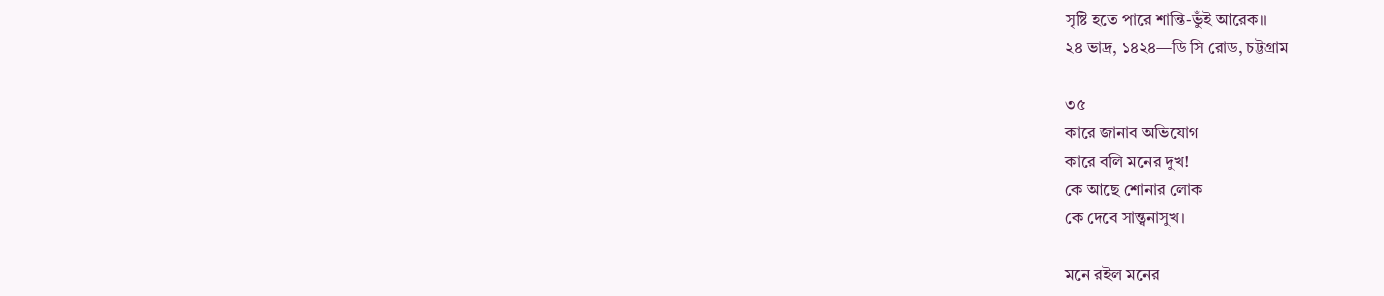সৃষ্টি হতে পারে শান্তি-ভুঁই আরেক॥
২৪ ভাদ্র, ১৪২৪—ডি সি রোড, চট্টগ্রাম

৩৫
কারে জানাব অভিযোগ
কারে বলি মনের দুখ!
কে আছে শোনার লোক
কে দেবে সান্ত্বনাসুখ।

মনে রইল মনের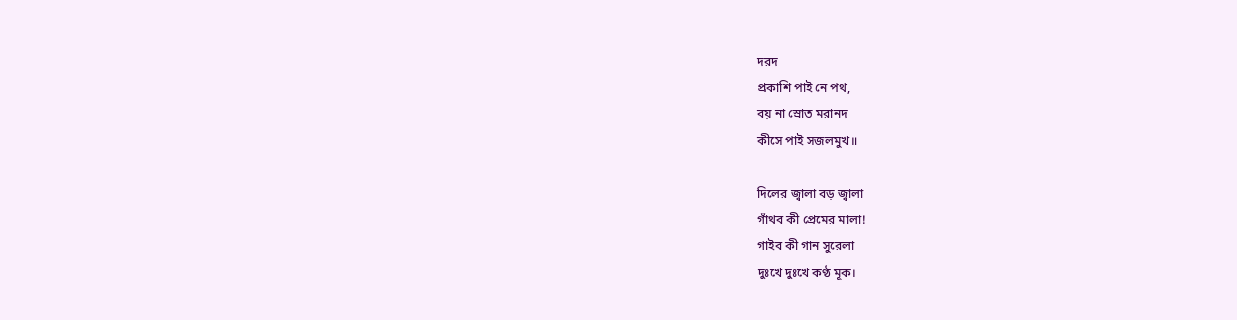দরদ
প্রকাশি পাই নে পথ,
বয় না স্রোত মরানদ
কীসে পাই সজলমুখ॥

দিলের জ্বালা বড় জ্বালা
গাঁথব কী প্রেমের মালা!
গাইব কী গান সুরেলা
দুঃখে দুঃখে কণ্ঠ মূক।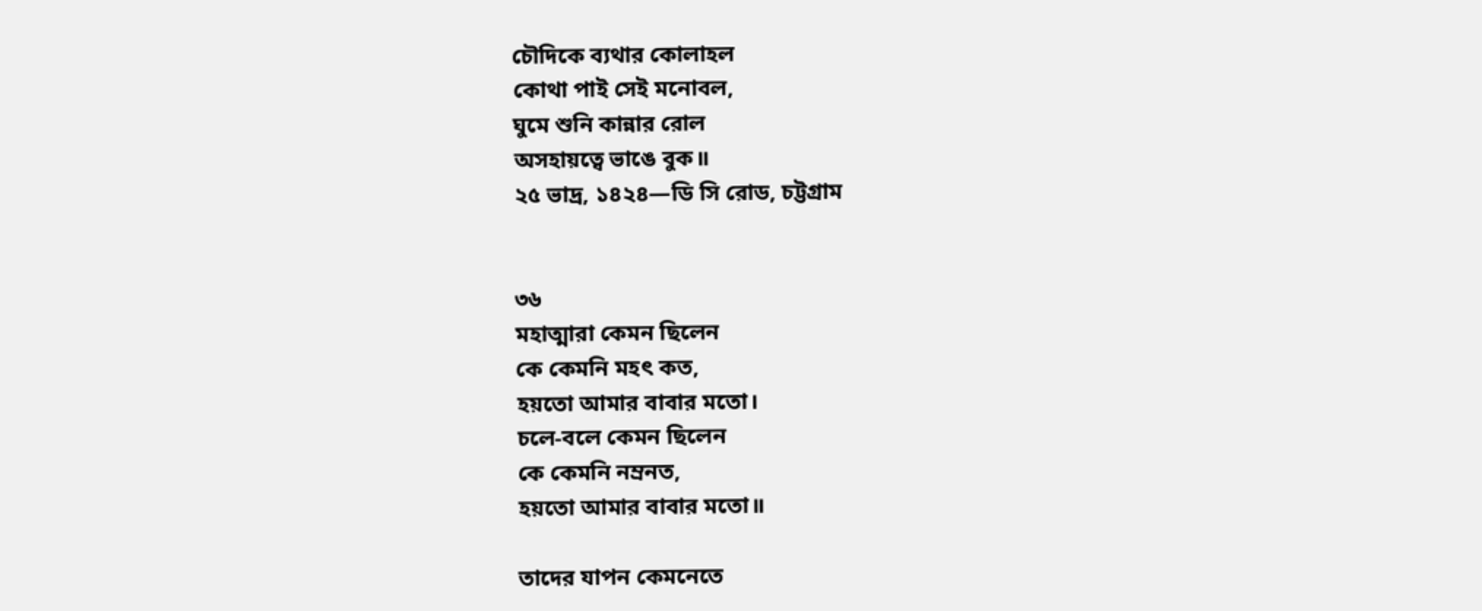চৌদিকে ব্যথার কোলাহল
কোথা পাই সেই মনোবল,
ঘুমে শুনি কান্নার রোল
অসহায়ত্বে ভাঙে বুক॥
২৫ ভাদ্র, ১৪২৪—ডি সি রোড, চট্টগ্রাম


৩৬
মহাত্মারা কেমন ছিলেন
কে কেমনি মহৎ কত,
হয়তো আমার বাবার মতো।
চলে-বলে কেমন ছিলেন
কে কেমনি নম্রনত,
হয়তো আমার বাবার মতো॥

তাদের যাপন কেমনেতে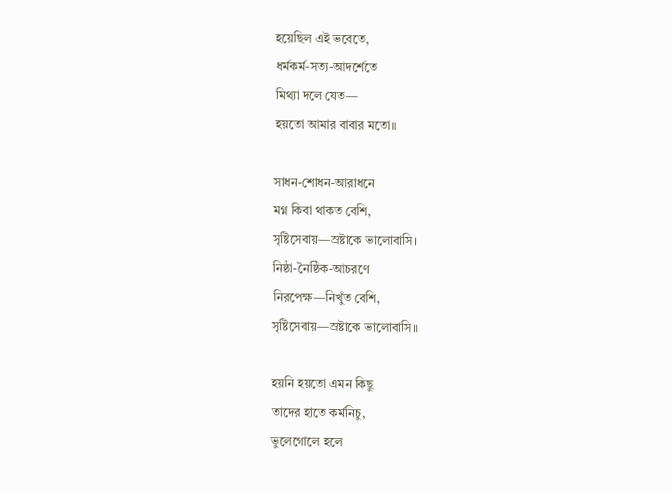হয়েছিল এই ভবেতে,
ধর্মকর্ম-সত্য-আদর্শেতে
মিথ্যা দলে যেত—
হয়তো আমার বাবার মতো॥

সাধন-শোধন-আরাধনে
মগ্ন কিবা থাকত বেশি,
সৃষ্টিসেবায়—স্রষ্টাকে ভালোবাসি।
নিষ্ঠা-নৈষ্ঠিক-আচরণে
নিরপেক্ষ—নিখুঁত বেশি,
সৃষ্টিসেবায়—স্রষ্টাকে ভালোবাসি॥

হয়নি হয়তো এমন কিছু
তাদের হাতে কর্মনিচু,
ভুলেগোলে হলে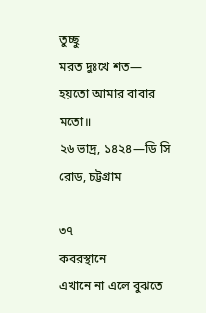তুচ্ছু
মরত দুঃখে শত—
হয়তো আমার বাবার মতো॥
২৬ ভাদ্র, ১৪২৪—ডি সি রোড, চট্টগ্রাম

৩৭
কবরস্থানে
এখানে না এলে বুঝতে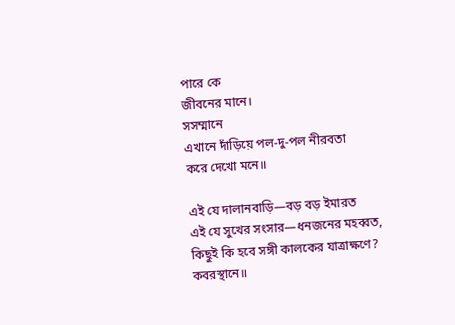পারে কে
জীবনের মানে।
সসম্মানে
এখানে দাঁড়িয়ে পল-দু-পল নীরবতা
করে দেখো মনে॥

এই যে দালানবাড়ি—বড় বড় ইমারত
এই যে সুখের সংসার—ধনজনের মহব্বত,
কিছুই কি হবে সঙ্গী কালকের যাত্রাক্ষণে?
কবরস্থানে॥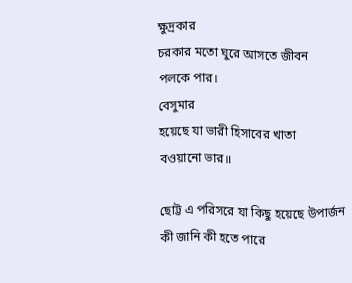ক্ষুদ্রকার
চরকার মতো ঘুরে আসতে জীবন
পলকে পার।
বেসুমার
হয়েছে যা ভারী হিসাবের খাতা
বওয়ানো ভার॥

ছোট্ট এ পরিসরে যা কিছু হয়েছে উপার্জন
কী জানি কী হতে পারে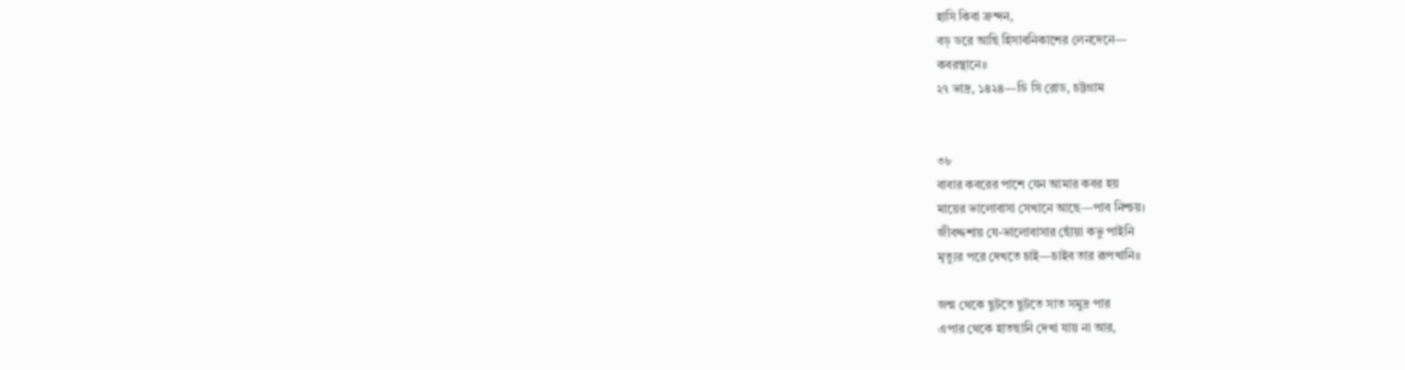হাসি কিবা ক্রন্দন,
বড় ডরে আছি হিসাবনিকাশের লেনদেনে—
কবরস্থানে॥
২৭ ভাদ্র, ১৪২৪—ডি সি রোড, চট্টগ্রাম


৩৮
বাবার কবরের পাশে যেন আমার কবর হয়
মায়ের ভালোবাসা সেখানে আছে—পাব নিশ্চয়।
জীবদ্দশায় যে-ভালোবাসার ছোঁয়া কভু পাইনি
মৃত্যুর পরে দেখতে চাই—চাইব তার রূপখানি॥

জন্ম থেকে ছুটতে ছুটতে সাত সমুদ্র পার
এপার থেকে হাতছানি দেখা যায় না আর,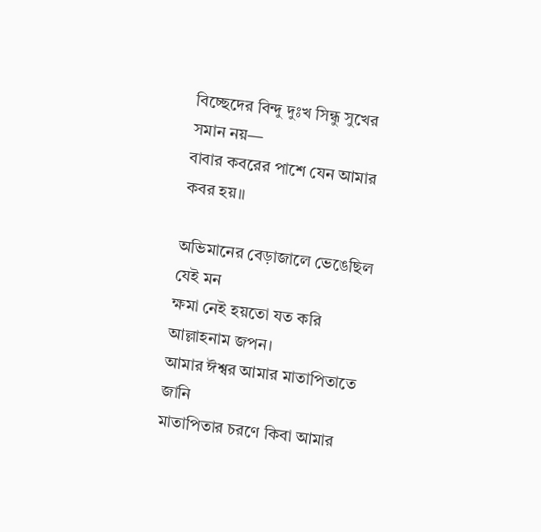বিচ্ছেদের বিন্দু দুঃখ সিন্ধু সুখের সমান নয়—
বাবার কবরের পাশে যেন আমার কবর হয়॥

অভিমানের বেড়াজালে ভেঙেছিল যেই মন
ক্ষমা নেই হয়তো যত করি আল্লাহনাম জপন।
আমার ঈশ্বর আমার মাতাপিতাতে জানি
মাতাপিতার চরণে কিবা আমার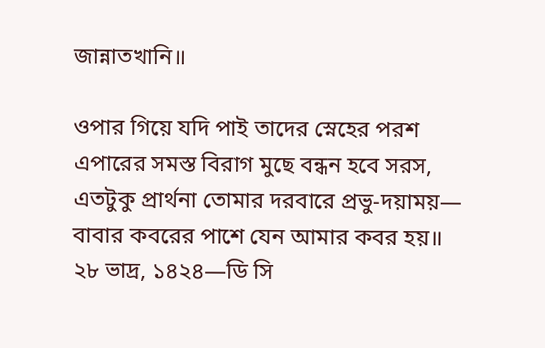জান্নাতখানি॥

ওপার গিয়ে যদি পাই তাদের স্নেহের পরশ
এপারের সমস্ত বিরাগ মুছে বন্ধন হবে সরস,
এতটুকু প্রার্থনা তোমার দরবারে প্রভু-দয়াময়—
বাবার কবরের পাশে যেন আমার কবর হয়॥
২৮ ভাদ্র, ১৪২৪—ডি সি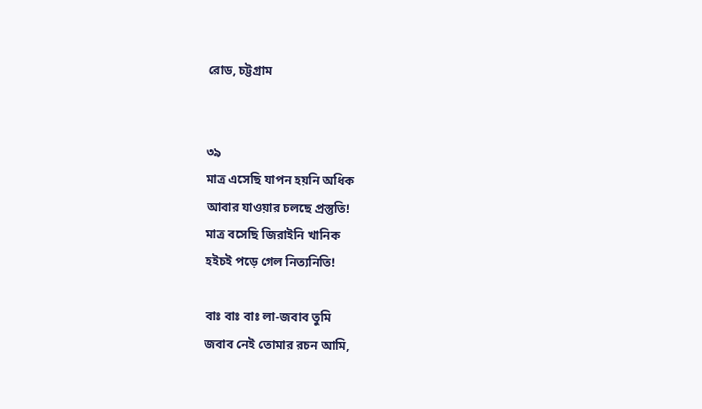রোড, চট্টগ্রাম


৩৯
মাত্র এসেছি যাপন হয়নি অধিক
আবার যাওয়ার চলছে প্রস্তুতি!
মাত্র বসেছি জিরাইনি খানিক
হইচই পড়ে গেল নিত্যনিতি!

বাঃ বাঃ বাঃ লা-জবাব তুমি
জবাব নেই তোমার রচন আমি,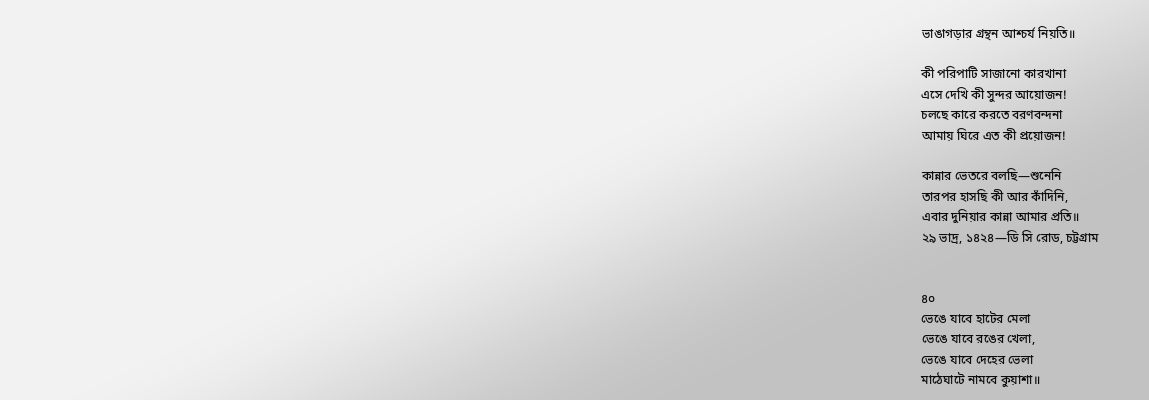ভাঙাগড়ার গ্রন্থন আশ্চর্য নিয়তি॥

কী পরিপাটি সাজানো কারখানা
এসে দেখি কী সুন্দর আয়োজন!
চলছে কারে করতে বরণবন্দনা
আমায় ঘিরে এত কী প্রয়োজন!

কান্নার ভেতরে বলছি—শুনেনি
তারপর হাসছি কী আর কাঁদিনি,
এবার দুনিয়ার কান্না আমার প্রতি॥
২৯ ভাদ্র, ১৪২৪—ডি সি রোড, চট্টগ্রাম


৪০
ভেঙে যাবে হাটের মেলা
ভেঙে যাবে রঙের খেলা,
ভেঙে যাবে দেহের ভেলা
মাঠেঘাটে নামবে কুয়াশা॥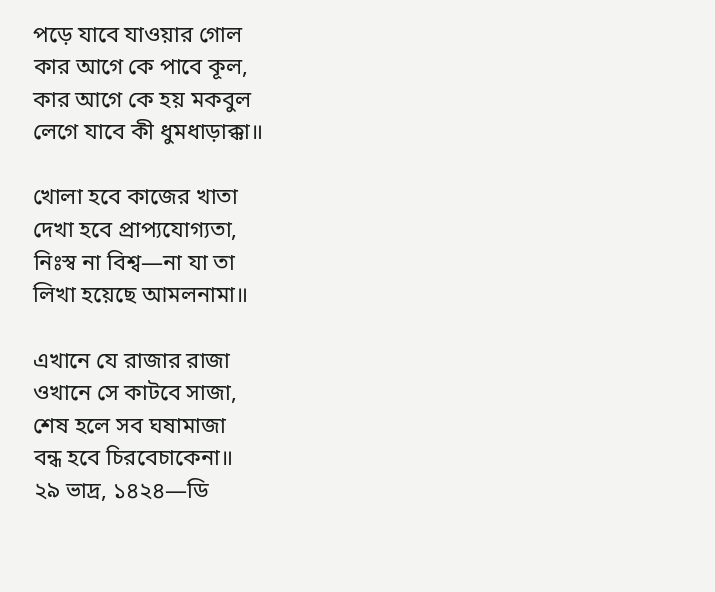পড়ে যাবে যাওয়ার গোল
কার আগে কে পাবে কূল,
কার আগে কে হয় মকবুল
লেগে যাবে কী ধুমধাড়াক্কা॥

খোলা হবে কাজের খাতা
দেখা হবে প্রাপ্যযোগ্যতা,
নিঃস্ব না বিশ্ব—না যা তা
লিখা হয়েছে আমলনামা॥

এখানে যে রাজার রাজা
ওখানে সে কাটবে সাজা,
শেষ হলে সব ঘষামাজা
বন্ধ হবে চিরবেচাকেনা॥
২৯ ভাদ্র, ১৪২৪—ডি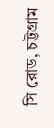সি রোড, চট্টগ্রাম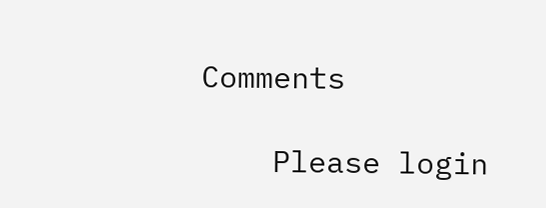Comments

    Please login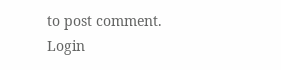to post comment. Login